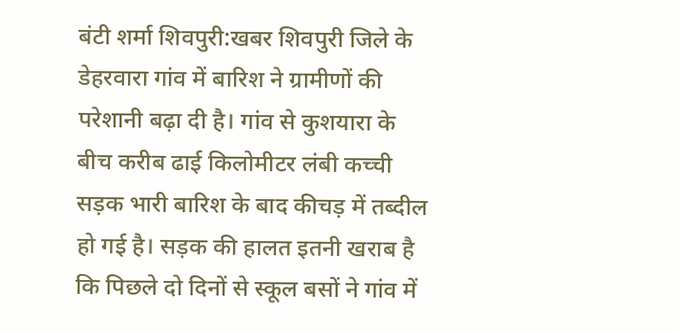बंटी शर्मा शिवपुरी:खबर शिवपुरी जिले के डेहरवारा गांव में बारिश ने ग्रामीणों की परेशानी बढ़ा दी है। गांव से कुशयारा के बीच करीब ढाई किलोमीटर लंबी कच्ची सड़क भारी बारिश के बाद कीचड़ में तब्दील हो गई है। सड़क की हालत इतनी खराब है कि पिछले दो दिनों से स्कूल बसों ने गांव में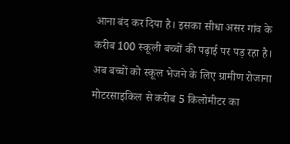आना बंद कर दिया है। इसका सीधा असर गांव के करीब 100 स्कूली बच्चों की पढ़ाई पर पड़ रहा है।
अब बच्चों को स्कूल भेजने के लिए ग्रामीण रोजाना मोटरसाइकिल से करीब 5 किलोमीटर का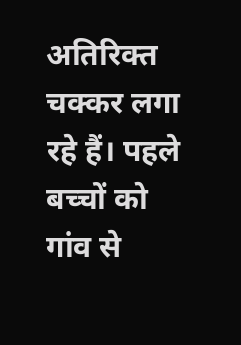अतिरिक्त चक्कर लगा रहे हैं। पहले बच्चों को गांव से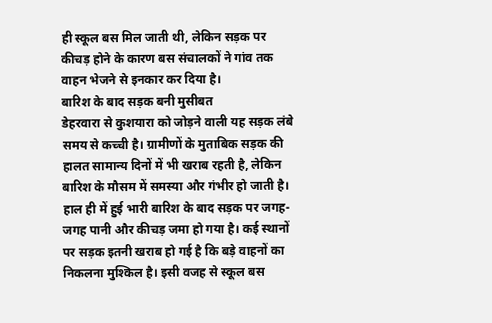ही स्कूल बस मिल जाती थी, लेकिन सड़क पर कीचड़ होने के कारण बस संचालकों ने गांव तक वाहन भेजने से इनकार कर दिया है।
बारिश के बाद सड़क बनी मुसीबत
डेहरवारा से कुशयारा को जोड़ने वाली यह सड़क लंबे समय से कच्ची है। ग्रामीणों के मुताबिक सड़क की हालत सामान्य दिनों में भी खराब रहती है, लेकिन बारिश के मौसम में समस्या और गंभीर हो जाती है।
हाल ही में हुई भारी बारिश के बाद सड़क पर जगह-जगह पानी और कीचड़ जमा हो गया है। कई स्थानों पर सड़क इतनी खराब हो गई है कि बड़े वाहनों का निकलना मुश्किल है। इसी वजह से स्कूल बस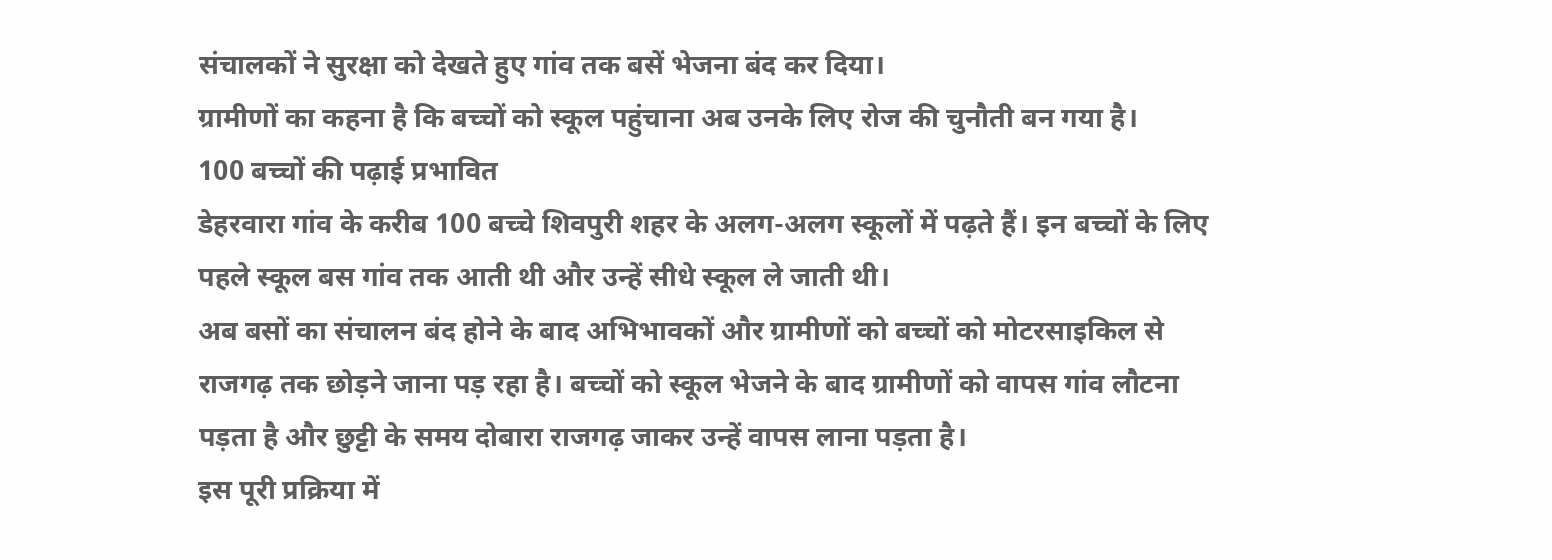संचालकों ने सुरक्षा को देखते हुए गांव तक बसें भेजना बंद कर दिया।
ग्रामीणों का कहना है कि बच्चों को स्कूल पहुंचाना अब उनके लिए रोज की चुनौती बन गया है।
100 बच्चों की पढ़ाई प्रभावित
डेहरवारा गांव के करीब 100 बच्चे शिवपुरी शहर के अलग-अलग स्कूलों में पढ़ते हैं। इन बच्चों के लिए पहले स्कूल बस गांव तक आती थी और उन्हें सीधे स्कूल ले जाती थी।
अब बसों का संचालन बंद होने के बाद अभिभावकों और ग्रामीणों को बच्चों को मोटरसाइकिल से राजगढ़ तक छोड़ने जाना पड़ रहा है। बच्चों को स्कूल भेजने के बाद ग्रामीणों को वापस गांव लौटना पड़ता है और छुट्टी के समय दोबारा राजगढ़ जाकर उन्हें वापस लाना पड़ता है।
इस पूरी प्रक्रिया में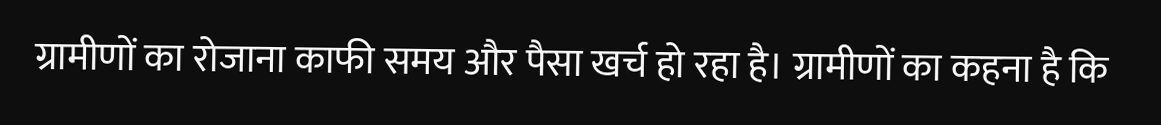ग्रामीणों का रोजाना काफी समय और पैसा खर्च हो रहा है। ग्रामीणों का कहना है कि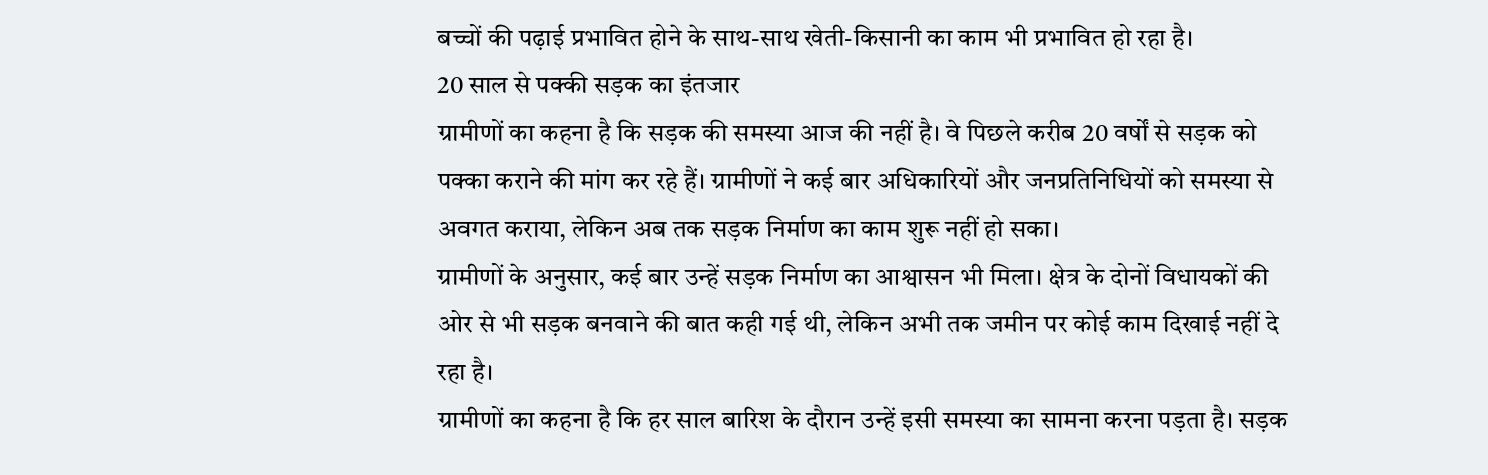बच्चों की पढ़ाई प्रभावित होने के साथ-साथ खेती-किसानी का काम भी प्रभावित हो रहा है।
20 साल से पक्की सड़क का इंतजार
ग्रामीणों का कहना है कि सड़क की समस्या आज की नहीं है। वे पिछले करीब 20 वर्षों से सड़क को पक्का कराने की मांग कर रहे हैं। ग्रामीणों ने कई बार अधिकारियों और जनप्रतिनिधियों को समस्या से अवगत कराया, लेकिन अब तक सड़क निर्माण का काम शुरू नहीं हो सका।
ग्रामीणों के अनुसार, कई बार उन्हें सड़क निर्माण का आश्वासन भी मिला। क्षेत्र के दोनों विधायकों की ओर से भी सड़क बनवाने की बात कही गई थी, लेकिन अभी तक जमीन पर कोई काम दिखाई नहीं दे रहा है।
ग्रामीणों का कहना है कि हर साल बारिश के दौरान उन्हें इसी समस्या का सामना करना पड़ता है। सड़क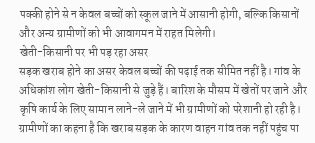पक्की होने से न केवल बच्चों को स्कूल जाने में आसानी होगी, बल्कि किसानों और अन्य ग्रामीणों को भी आवागमन में राहत मिलेगी।
खेती-किसानी पर भी पड़ रहा असर
सड़क खराब होने का असर केवल बच्चों की पढ़ाई तक सीमित नहीं है। गांव के अधिकांश लोग खेती-किसानी से जुड़े हैं। बारिश के मौसम में खेतों पर जाने और कृषि कार्य के लिए सामान लाने-ले जाने में भी ग्रामीणों को परेशानी हो रही है।
ग्रामीणों का कहना है कि खराब सड़क के कारण वाहन गांव तक नहीं पहुंच पा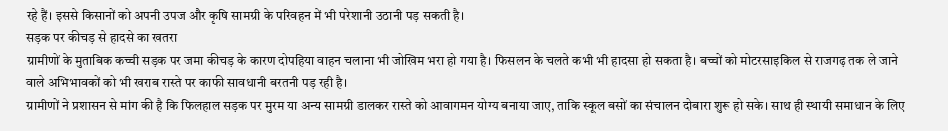रहे हैं। इससे किसानों को अपनी उपज और कृषि सामग्री के परिवहन में भी परेशानी उठानी पड़ सकती है।
सड़क पर कीचड़ से हादसे का खतरा
ग्रामीणों के मुताबिक कच्ची सड़क पर जमा कीचड़ के कारण दोपहिया वाहन चलाना भी जोखिम भरा हो गया है। फिसलन के चलते कभी भी हादसा हो सकता है। बच्चों को मोटरसाइकिल से राजगढ़ तक ले जाने वाले अभिभावकों को भी खराब रास्ते पर काफी सावधानी बरतनी पड़ रही है।
ग्रामीणों ने प्रशासन से मांग की है कि फिलहाल सड़क पर मुरम या अन्य सामग्री डालकर रास्ते को आवागमन योग्य बनाया जाए, ताकि स्कूल बसों का संचालन दोबारा शुरू हो सके। साथ ही स्थायी समाधान के लिए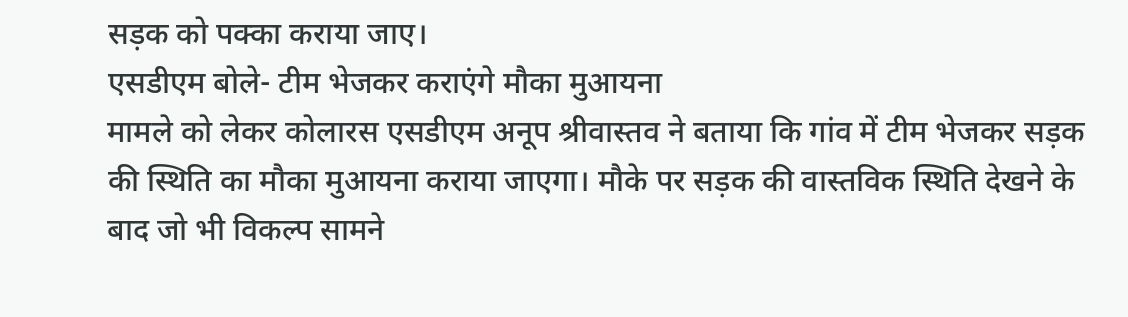सड़क को पक्का कराया जाए।
एसडीएम बोले- टीम भेजकर कराएंगे मौका मुआयना
मामले को लेकर कोलारस एसडीएम अनूप श्रीवास्तव ने बताया कि गांव में टीम भेजकर सड़क की स्थिति का मौका मुआयना कराया जाएगा। मौके पर सड़क की वास्तविक स्थिति देखने के बाद जो भी विकल्प सामने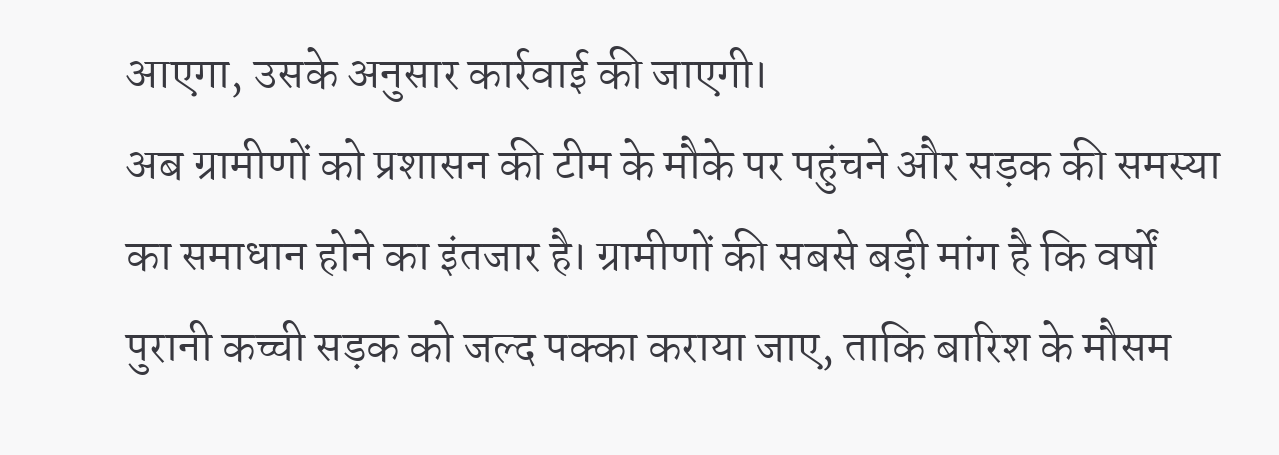आएगा, उसके अनुसार कार्रवाई की जाएगी।
अब ग्रामीणों को प्रशासन की टीम के मौके पर पहुंचने और सड़क की समस्या का समाधान होने का इंतजार है। ग्रामीणों की सबसे बड़ी मांग है कि वर्षों पुरानी कच्ची सड़क को जल्द पक्का कराया जाए, ताकि बारिश के मौसम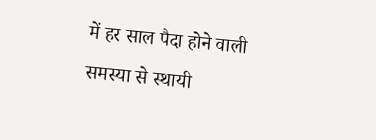में हर साल पैदा होने वाली समस्या से स्थायी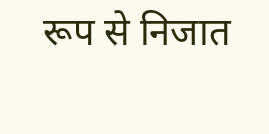रूप से निजात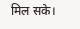मिल सके।